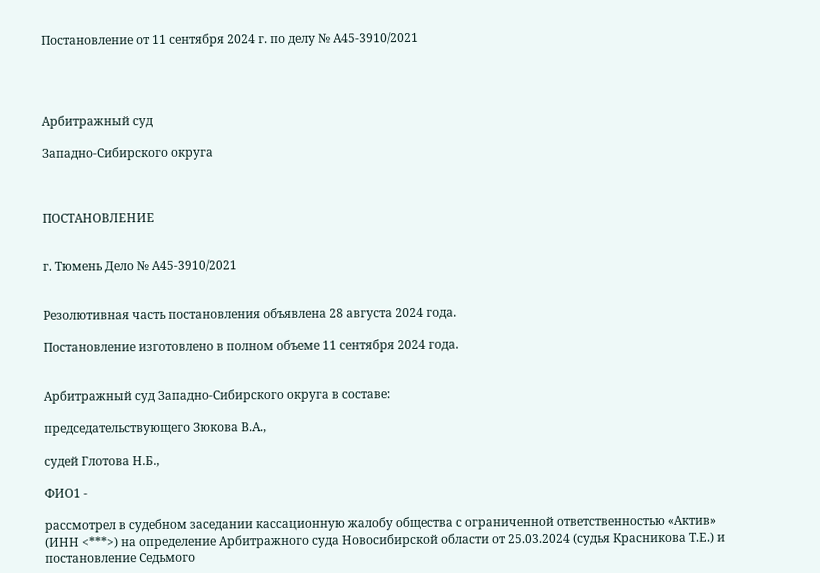Постановление от 11 сентября 2024 г. по делу № А45-3910/2021




Арбитражный суд

Западно-Сибирского округа



ПОСТАНОВЛЕНИЕ


г. Тюмень Дело № А45-3910/2021


Резолютивная часть постановления объявлена 28 августа 2024 года.

Постановление изготовлено в полном объеме 11 сентября 2024 года.


Арбитражный суд Западно-Сибирского округа в составе:

председательствующего Зюкова В.А.,

судей Глотова Н.Б.,

ФИО1 -

рассмотрел в судебном заседании кассационную жалобу общества с ограниченной ответственностью «Актив» (ИНН <***>) на определение Арбитражного суда Новосибирской области от 25.03.2024 (судья Красникова Т.Е.) и постановление Седьмого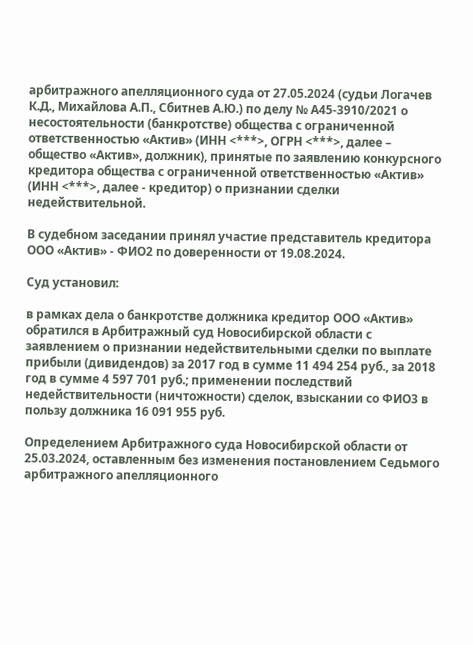арбитражного апелляционного суда от 27.05.2024 (судьи Логачев К.Д., Михайлова А.П., Сбитнев А.Ю.) по делу № А45-3910/2021 о несостоятельности (банкротстве) общества с ограниченной ответственностью «Актив» (ИНН <***>, ОГРН <***>, далее – общество «Актив», должник), принятые по заявлению конкурсного кредитора общества с ограниченной ответственностью «Актив» (ИНН <***>, далее - кредитор) о признании сделки недействительной.

В судебном заседании принял участие представитель кредитора ООО «Актив» - ФИО2 по доверенности от 19.08.2024.

Суд установил:

в рамках дела о банкротстве должника кредитор ООО «Актив» обратился в Арбитражный суд Новосибирской области с заявлением о признании недействительными сделки по выплате прибыли (дивидендов) за 2017 год в сумме 11 494 254 руб., за 2018 год в сумме 4 597 701 руб.; применении последствий недействительности (ничтожности) сделок, взыскании со ФИО3 в пользу должника 16 091 955 руб.

Определением Арбитражного суда Новосибирской области от 25.03.2024, оставленным без изменения постановлением Седьмого арбитражного апелляционного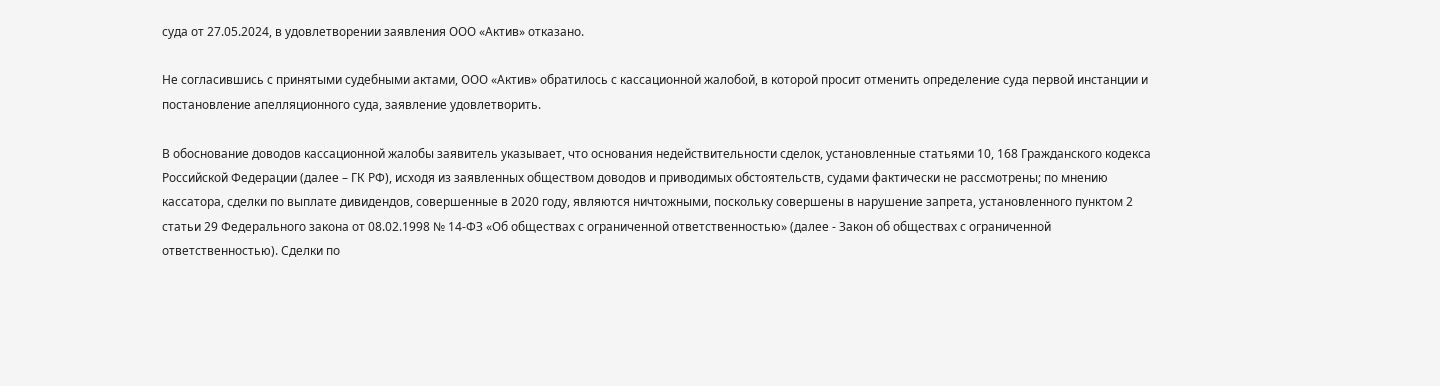суда от 27.05.2024, в удовлетворении заявления ООО «Актив» отказано.

Не согласившись с принятыми судебными актами, ООО «Актив» обратилось с кассационной жалобой, в которой просит отменить определение суда первой инстанции и постановление апелляционного суда, заявление удовлетворить.

В обоснование доводов кассационной жалобы заявитель указывает, что основания недействительности сделок, установленные статьями 10, 168 Гражданского кодекса Российской Федерации (далее – ГК РФ), исходя из заявленных обществом доводов и приводимых обстоятельств, судами фактически не рассмотрены; по мнению кассатора, сделки по выплате дивидендов, совершенные в 2020 году, являются ничтожными, поскольку совершены в нарушение запрета, установленного пунктом 2 статьи 29 Федерального закона от 08.02.1998 № 14-ФЗ «Об обществах с ограниченной ответственностью» (далее - Закон об обществах с ограниченной ответственностью). Сделки по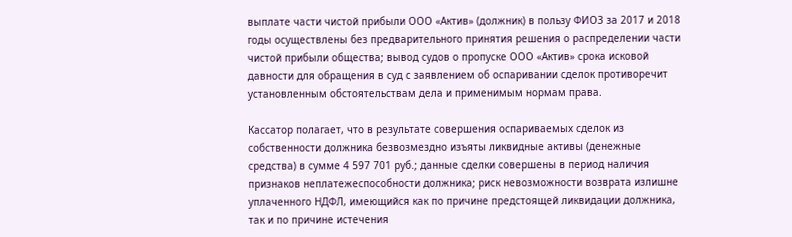выплате части чистой прибыли ООО «Актив» (должник) в пользу ФИО3 за 2017 и 2018 годы осуществлены без предварительного принятия решения о распределении части чистой прибыли общества; вывод судов о пропуске ООО «Актив» срока исковой давности для обращения в суд с заявлением об оспаривании сделок противоречит установленным обстоятельствам дела и применимым нормам права.

Кассатор полагает, что в результате совершения оспариваемых сделок из собственности должника безвозмездно изъяты ликвидные активы (денежные средства) в сумме 4 597 701 руб.; данные сделки совершены в период наличия признаков неплатежеспособности должника; риск невозможности возврата излишне уплаченного НДФЛ, имеющийся как по причине предстоящей ликвидации должника, так и по причине истечения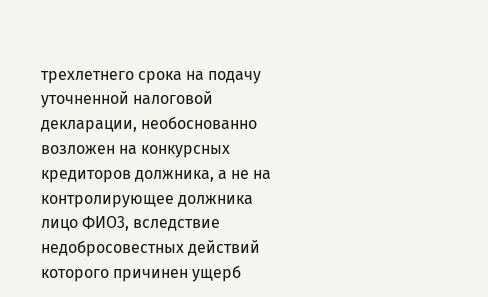трехлетнего срока на подачу уточненной налоговой декларации, необоснованно возложен на конкурсных кредиторов должника, а не на контролирующее должника лицо ФИО3, вследствие недобросовестных действий которого причинен ущерб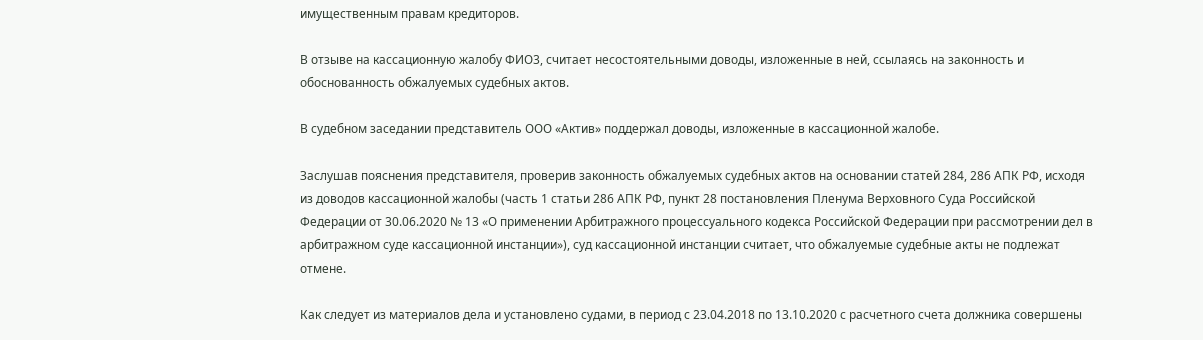имущественным правам кредиторов.

В отзыве на кассационную жалобу ФИО3, считает несостоятельными доводы, изложенные в ней, ссылаясь на законность и обоснованность обжалуемых судебных актов.

В судебном заседании представитель ООО «Актив» поддержал доводы, изложенные в кассационной жалобе.

Заслушав пояснения представителя, проверив законность обжалуемых судебных актов на основании статей 284, 286 АПК РФ, исходя из доводов кассационной жалобы (часть 1 статьи 286 АПК РФ, пункт 28 постановления Пленума Верховного Суда Российской Федерации от 30.06.2020 № 13 «О применении Арбитражного процессуального кодекса Российской Федерации при рассмотрении дел в арбитражном суде кассационной инстанции»), суд кассационной инстанции считает, что обжалуемые судебные акты не подлежат отмене.

Как следует из материалов дела и установлено судами, в период с 23.04.2018 по 13.10.2020 с расчетного счета должника совершены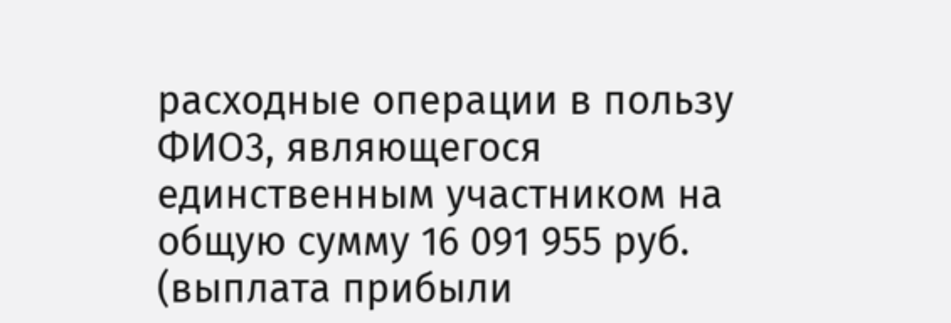расходные операции в пользу ФИО3, являющегося единственным участником на общую сумму 16 091 955 руб. (выплата прибыли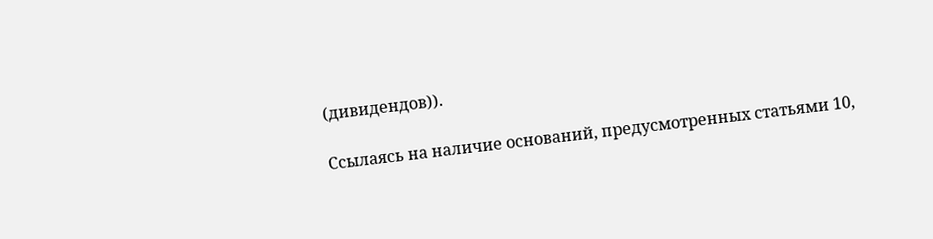(дивидендов)).

Ссылаясь на наличие оснований, предусмотренных статьями 10,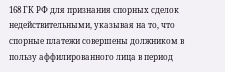168 ГК РФ для признания спорных сделок недействительными, указывая на то, что спорные платежи совершены должником в пользу аффилированного лица в период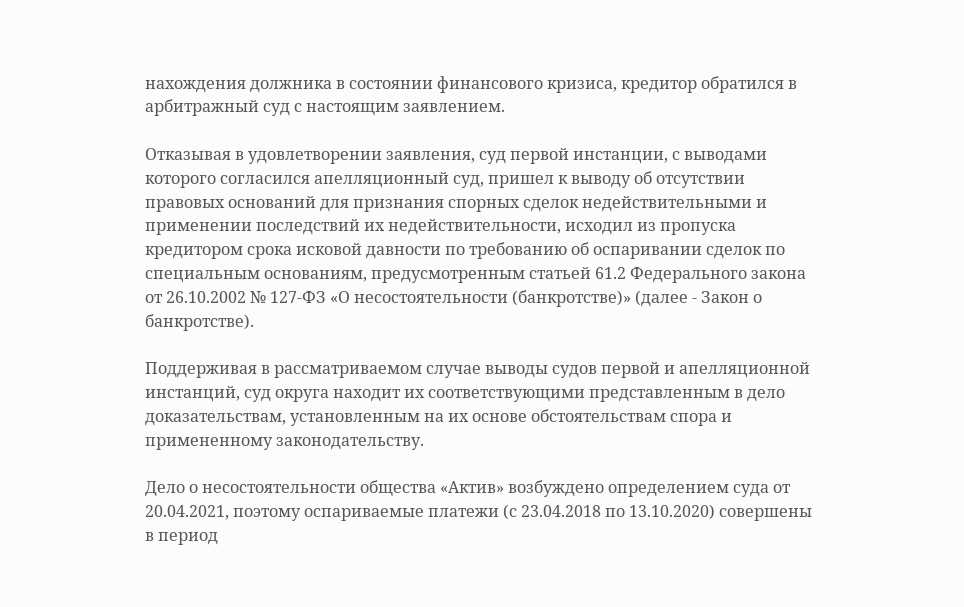нахождения должника в состоянии финансового кризиса, кредитор обратился в арбитражный суд с настоящим заявлением.

Отказывая в удовлетворении заявления, суд первой инстанции, с выводами которого согласился апелляционный суд, пришел к выводу об отсутствии правовых оснований для признания спорных сделок недействительными и применении последствий их недействительности, исходил из пропуска кредитором срока исковой давности по требованию об оспаривании сделок по специальным основаниям, предусмотренным статьей 61.2 Федерального закона от 26.10.2002 № 127-ФЗ «О несостоятельности (банкротстве)» (далее - Закон о банкротстве).

Поддерживая в рассматриваемом случае выводы судов первой и апелляционной инстанций, суд округа находит их соответствующими представленным в дело доказательствам, установленным на их основе обстоятельствам спора и примененному законодательству.

Дело о несостоятельности общества «Актив» возбуждено определением суда от 20.04.2021, поэтому оспариваемые платежи (с 23.04.2018 по 13.10.2020) совершены в период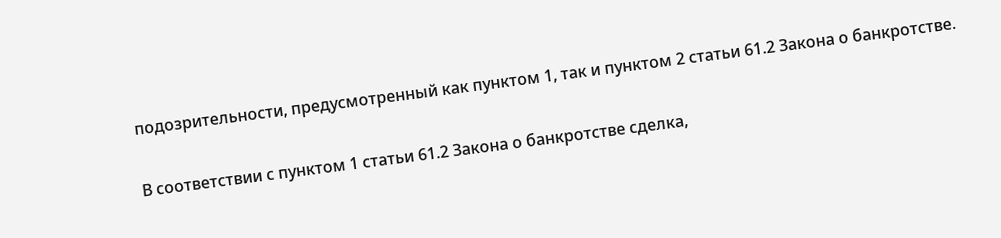подозрительности, предусмотренный как пунктом 1, так и пунктом 2 статьи 61.2 Закона о банкротстве.

В соответствии с пунктом 1 статьи 61.2 Закона о банкротстве сделка,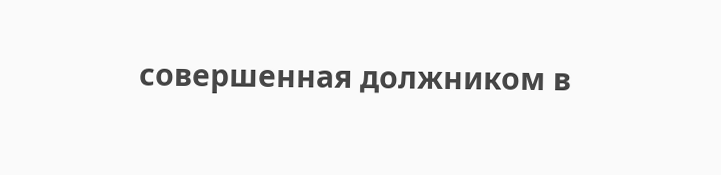совершенная должником в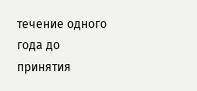течение одного года до принятия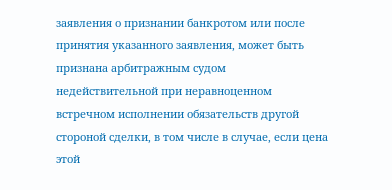заявления о признании банкротом или после принятия указанного заявления, может быть признана арбитражным судом недействительной при неравноценном встречном исполнении обязательств другой стороной сделки, в том числе в случае, если цена этой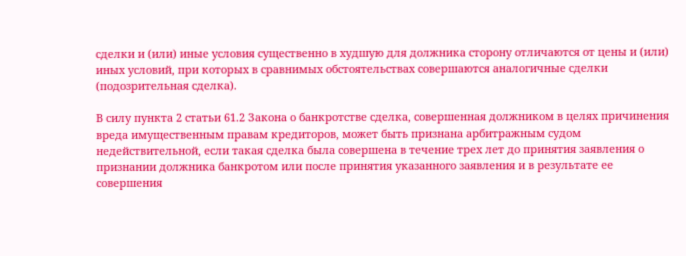сделки и (или) иные условия существенно в худшую для должника сторону отличаются от цены и (или) иных условий, при которых в сравнимых обстоятельствах совершаются аналогичные сделки (подозрительная сделка).

В силу пункта 2 статьи 61.2 Закона о банкротстве сделка, совершенная должником в целях причинения вреда имущественным правам кредиторов, может быть признана арбитражным судом недействительной, если такая сделка была совершена в течение трех лет до принятия заявления о признании должника банкротом или после принятия указанного заявления и в результате ее совершения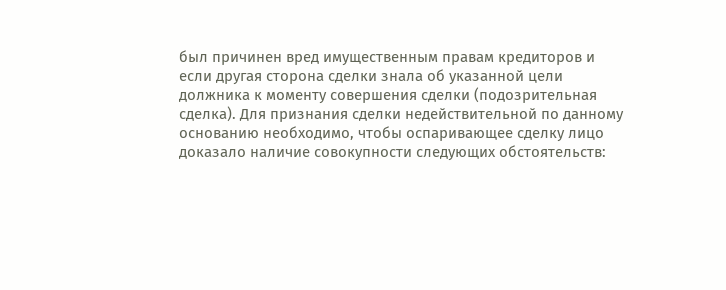был причинен вред имущественным правам кредиторов и если другая сторона сделки знала об указанной цели должника к моменту совершения сделки (подозрительная сделка). Для признания сделки недействительной по данному основанию необходимо, чтобы оспаривающее сделку лицо доказало наличие совокупности следующих обстоятельств: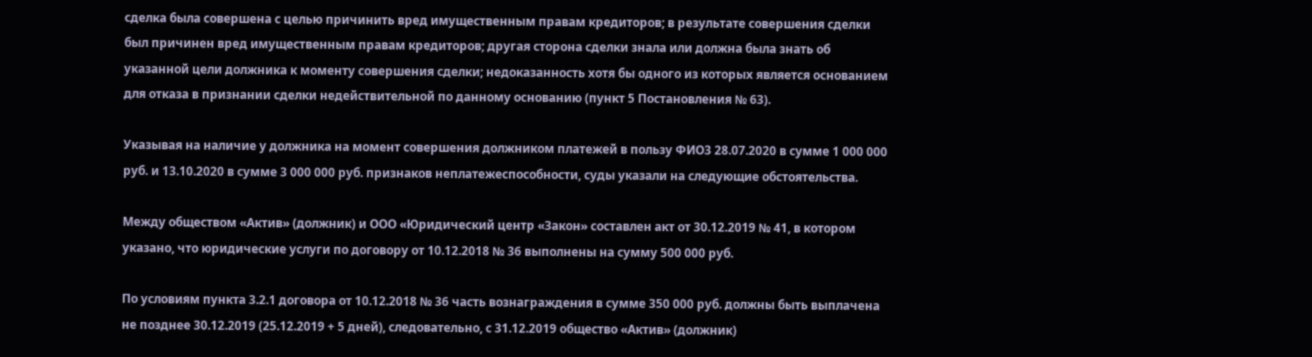сделка была совершена с целью причинить вред имущественным правам кредиторов; в результате совершения сделки был причинен вред имущественным правам кредиторов; другая сторона сделки знала или должна была знать об указанной цели должника к моменту совершения сделки; недоказанность хотя бы одного из которых является основанием для отказа в признании сделки недействительной по данному основанию (пункт 5 Постановления № 63).

Указывая на наличие у должника на момент совершения должником платежей в пользу ФИО3 28.07.2020 в сумме 1 000 000 руб. и 13.10.2020 в сумме 3 000 000 руб. признаков неплатежеспособности, суды указали на следующие обстоятельства.

Между обществом «Актив» (должник) и ООО «Юридический центр «Закон» составлен акт от 30.12.2019 № 41, в котором указано, что юридические услуги по договору от 10.12.2018 № 36 выполнены на сумму 500 000 руб.

По условиям пункта 3.2.1 договора от 10.12.2018 № 36 часть вознаграждения в сумме 350 000 руб. должны быть выплачена не позднее 30.12.2019 (25.12.2019 + 5 дней), следовательно, с 31.12.2019 общество «Актив» (должник)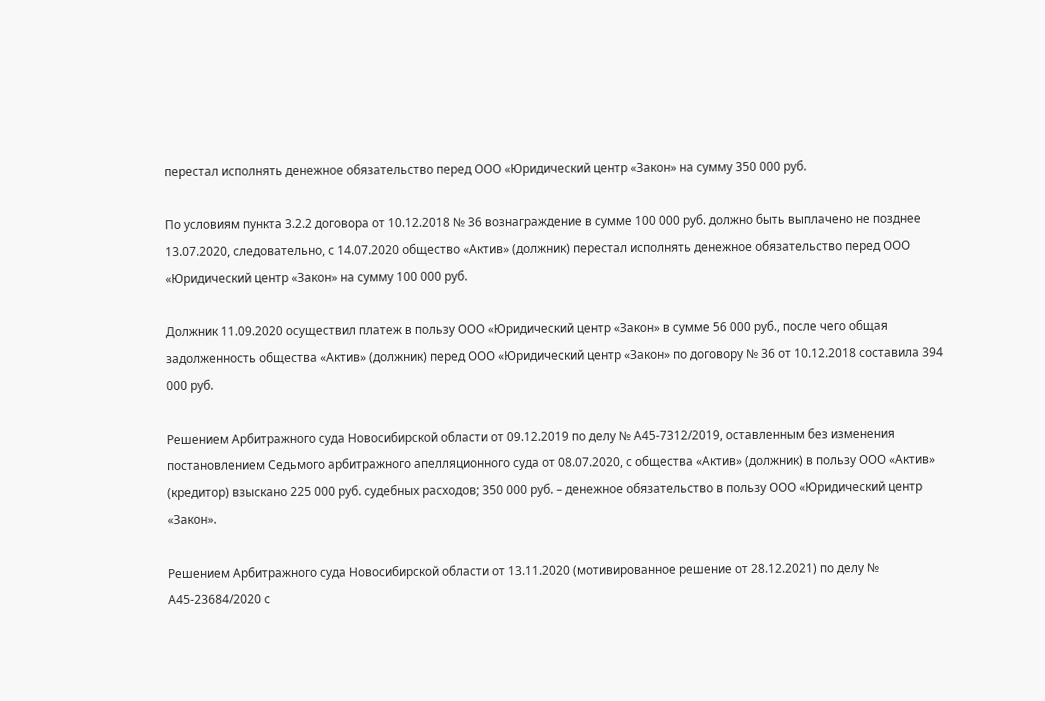перестал исполнять денежное обязательство перед ООО «Юридический центр «Закон» на сумму 350 000 руб.

По условиям пункта 3.2.2 договора от 10.12.2018 № 36 вознаграждение в сумме 100 000 руб. должно быть выплачено не позднее 13.07.2020, следовательно, с 14.07.2020 общество «Актив» (должник) перестал исполнять денежное обязательство перед ООО «Юридический центр «Закон» на сумму 100 000 руб.

Должник 11.09.2020 осуществил платеж в пользу ООО «Юридический центр «Закон» в сумме 56 000 руб., после чего общая задолженность общества «Актив» (должник) перед ООО «Юридический центр «Закон» по договору № 36 от 10.12.2018 составила 394 000 руб.

Решением Арбитражного суда Новосибирской области от 09.12.2019 по делу № А45-7312/2019, оставленным без изменения постановлением Седьмого арбитражного апелляционного суда от 08.07.2020, с общества «Актив» (должник) в пользу ООО «Актив» (кредитор) взыскано 225 000 руб. судебных расходов; 350 000 руб. – денежное обязательство в пользу ООО «Юридический центр «Закон».

Решением Арбитражного суда Новосибирской области от 13.11.2020 (мотивированное решение от 28.12.2021) по делу № А45-23684/2020 с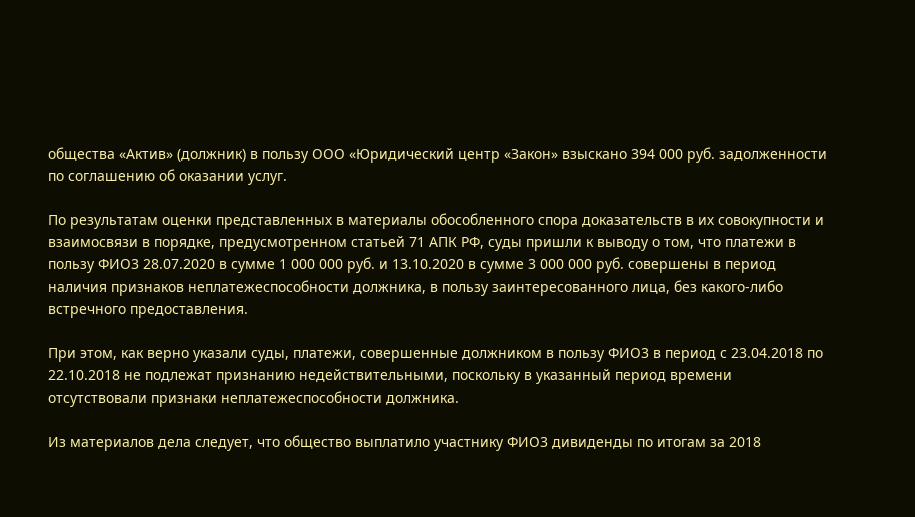общества «Актив» (должник) в пользу ООО «Юридический центр «Закон» взыскано 394 000 руб. задолженности по соглашению об оказании услуг.

По результатам оценки представленных в материалы обособленного спора доказательств в их совокупности и взаимосвязи в порядке, предусмотренном статьей 71 АПК РФ, суды пришли к выводу о том, что платежи в пользу ФИО3 28.07.2020 в сумме 1 000 000 руб. и 13.10.2020 в сумме 3 000 000 руб. совершены в период наличия признаков неплатежеспособности должника, в пользу заинтересованного лица, без какого-либо встречного предоставления.

При этом, как верно указали суды, платежи, совершенные должником в пользу ФИО3 в период с 23.04.2018 по 22.10.2018 не подлежат признанию недействительными, поскольку в указанный период времени отсутствовали признаки неплатежеспособности должника.

Из материалов дела следует, что общество выплатило участнику ФИО3 дивиденды по итогам за 2018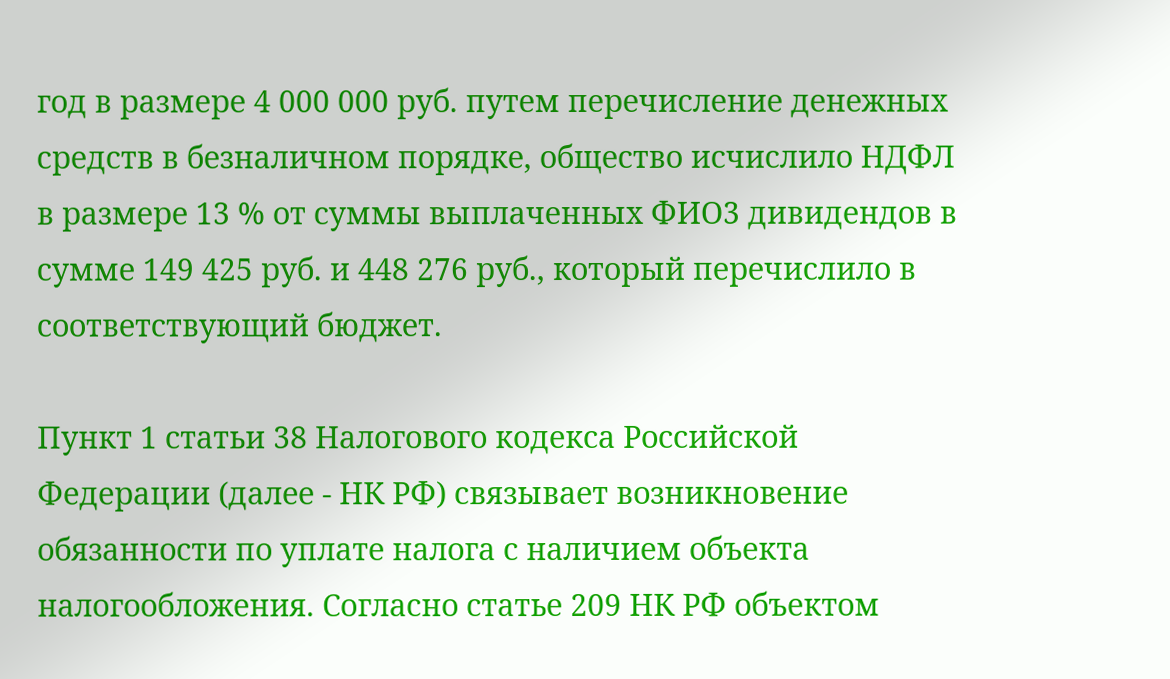год в размере 4 000 000 руб. путем перечисление денежных средств в безналичном порядке, общество исчислило НДФЛ в размере 13 % от суммы выплаченных ФИО3 дивидендов в сумме 149 425 руб. и 448 276 руб., который перечислило в соответствующий бюджет.

Пункт 1 статьи 38 Налогового кодекса Российской Федерации (далее - НК РФ) связывает возникновение обязанности по уплате налога с наличием объекта налогообложения. Согласно статье 209 НК РФ объектом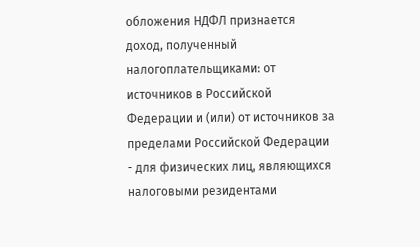обложения НДФЛ признается доход, полученный налогоплательщиками: от источников в Российской Федерации и (или) от источников за пределами Российской Федерации - для физических лиц, являющихся налоговыми резидентами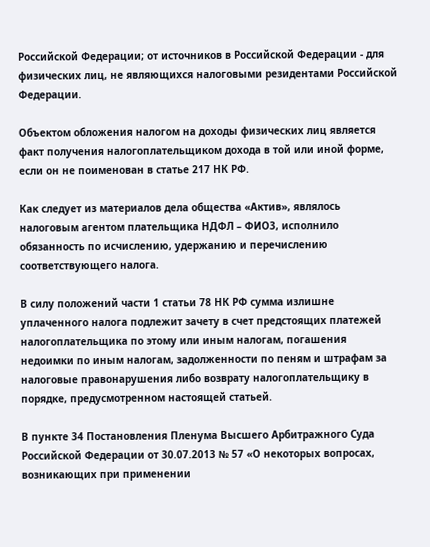Российской Федерации; от источников в Российской Федерации - для физических лиц, не являющихся налоговыми резидентами Российской Федерации.

Объектом обложения налогом на доходы физических лиц является факт получения налогоплательщиком дохода в той или иной форме, если он не поименован в статье 217 НК РФ.

Как следует из материалов дела общества «Актив», являлось налоговым агентом плательщика НДФЛ – ФИО3, исполнило обязанность по исчислению, удержанию и перечислению соответствующего налога.

В силу положений части 1 статьи 78 НК РФ сумма излишне уплаченного налога подлежит зачету в счет предстоящих платежей налогоплательщика по этому или иным налогам, погашения недоимки по иным налогам, задолженности по пеням и штрафам за налоговые правонарушения либо возврату налогоплательщику в порядке, предусмотренном настоящей статьей.

В пункте 34 Постановления Пленума Высшего Арбитражного Суда Российской Федерации от 30.07.2013 № 57 «О некоторых вопросах, возникающих при применении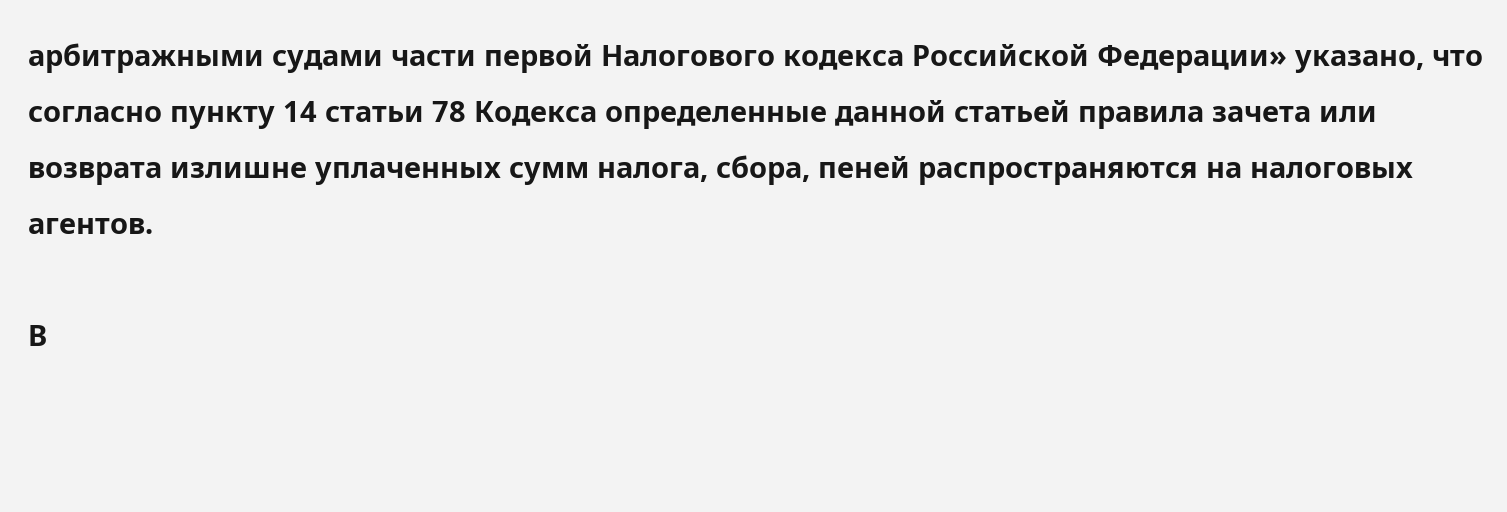арбитражными судами части первой Налогового кодекса Российской Федерации» указано, что согласно пункту 14 статьи 78 Кодекса определенные данной статьей правила зачета или возврата излишне уплаченных сумм налога, сбора, пеней распространяются на налоговых агентов.

В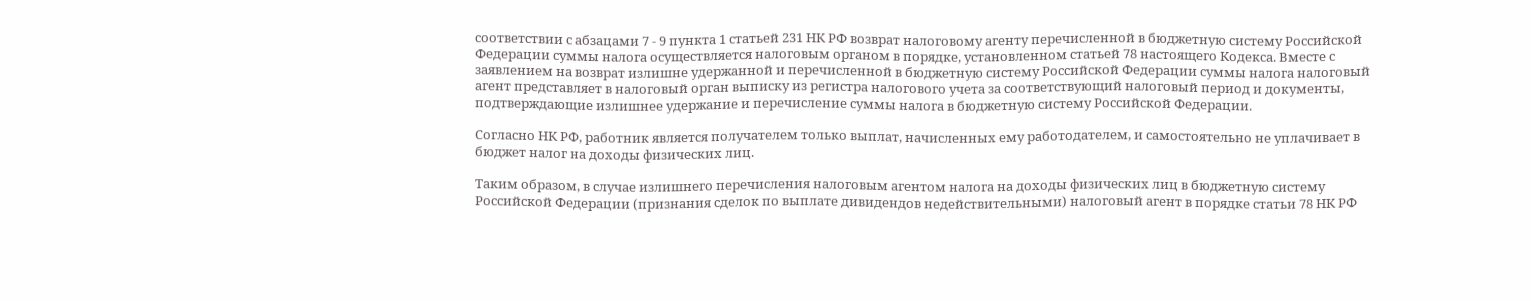соответствии с абзацами 7 - 9 пункта 1 статьей 231 НК РФ возврат налоговому агенту перечисленной в бюджетную систему Российской Федерации суммы налога осуществляется налоговым органом в порядке, установленном статьей 78 настоящего Кодекса. Вместе с заявлением на возврат излишне удержанной и перечисленной в бюджетную систему Российской Федерации суммы налога налоговый агент представляет в налоговый орган выписку из регистра налогового учета за соответствующий налоговый период и документы, подтверждающие излишнее удержание и перечисление суммы налога в бюджетную систему Российской Федерации.

Согласно НК РФ, работник является получателем только выплат, начисленных ему работодателем, и самостоятельно не уплачивает в бюджет налог на доходы физических лиц.

Таким образом, в случае излишнего перечисления налоговым агентом налога на доходы физических лиц в бюджетную систему Российской Федерации (признания сделок по выплате дивидендов недействительными) налоговый агент в порядке статьи 78 НК РФ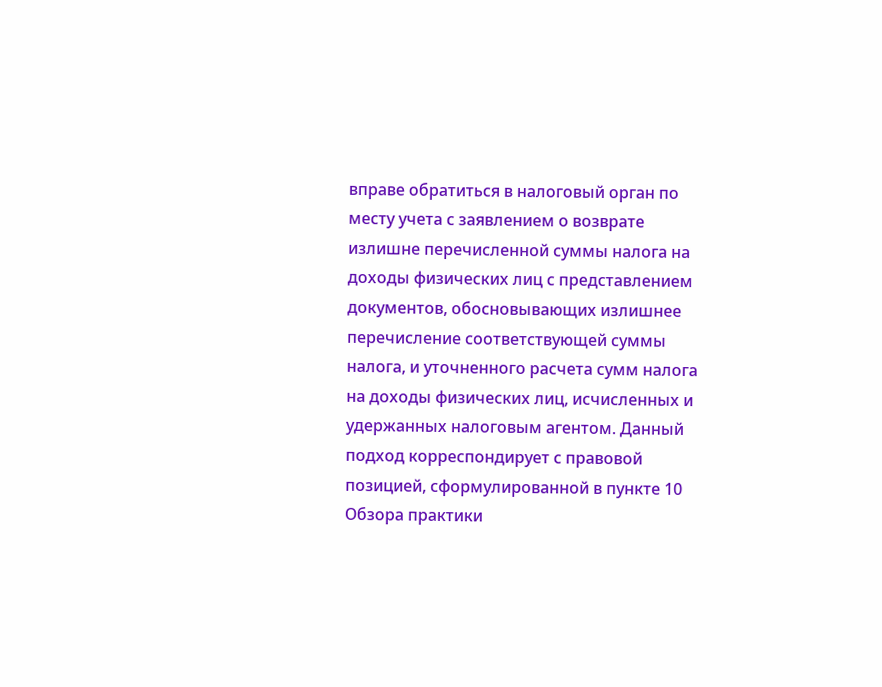вправе обратиться в налоговый орган по месту учета с заявлением о возврате излишне перечисленной суммы налога на доходы физических лиц с представлением документов, обосновывающих излишнее перечисление соответствующей суммы налога, и уточненного расчета сумм налога на доходы физических лиц, исчисленных и удержанных налоговым агентом. Данный подход корреспондирует с правовой позицией, сформулированной в пункте 10 Обзора практики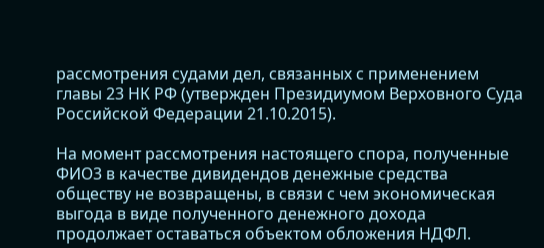рассмотрения судами дел, связанных с применением главы 23 НК РФ (утвержден Президиумом Верховного Суда Российской Федерации 21.10.2015).

На момент рассмотрения настоящего спора, полученные ФИО3 в качестве дивидендов денежные средства обществу не возвращены, в связи с чем экономическая выгода в виде полученного денежного дохода продолжает оставаться объектом обложения НДФЛ.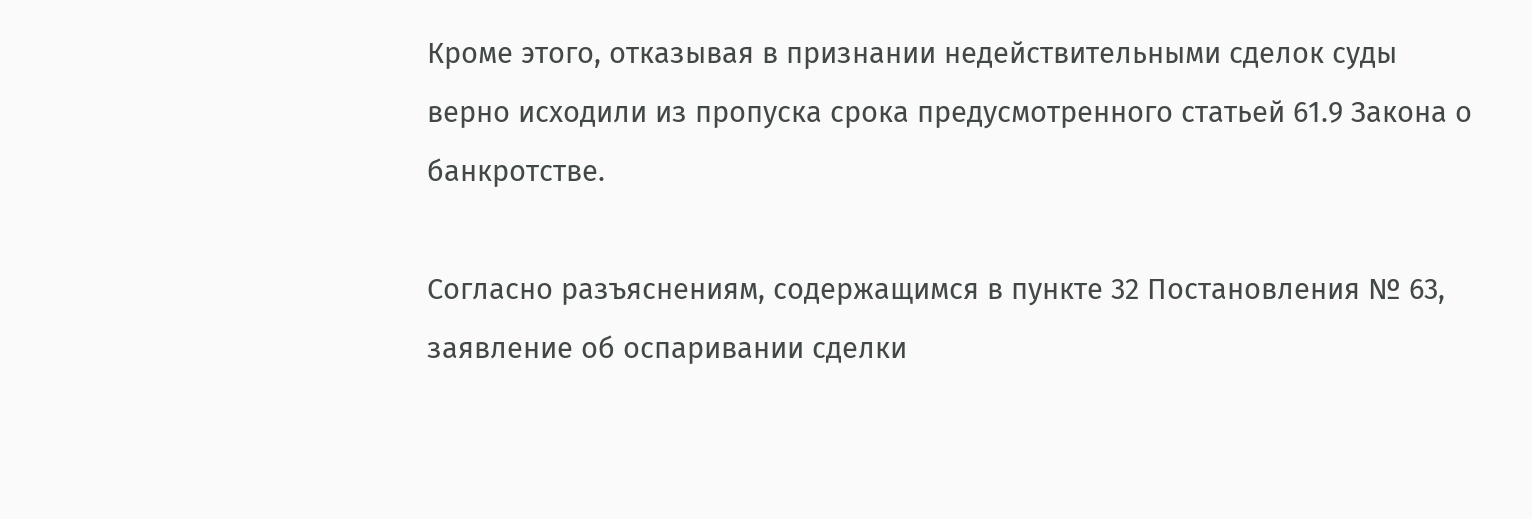Кроме этого, отказывая в признании недействительными сделок суды верно исходили из пропуска срока предусмотренного статьей 61.9 Закона о банкротстве.

Согласно разъяснениям, содержащимся в пункте 32 Постановления № 63, заявление об оспаривании сделки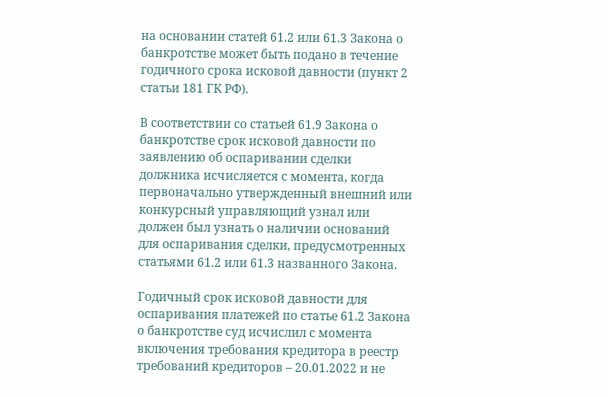на основании статей 61.2 или 61.3 Закона о банкротстве может быть подано в течение годичного срока исковой давности (пункт 2 статьи 181 ГК РФ).

В соответствии со статьей 61.9 Закона о банкротстве срок исковой давности по заявлению об оспаривании сделки должника исчисляется с момента, когда первоначально утвержденный внешний или конкурсный управляющий узнал или должен был узнать о наличии оснований для оспаривания сделки, предусмотренных статьями 61.2 или 61.3 названного Закона.

Годичный срок исковой давности для оспаривания платежей по статье 61.2 Закона о банкротстве суд исчислил с момента включения требования кредитора в реестр требований кредиторов – 20.01.2022 и не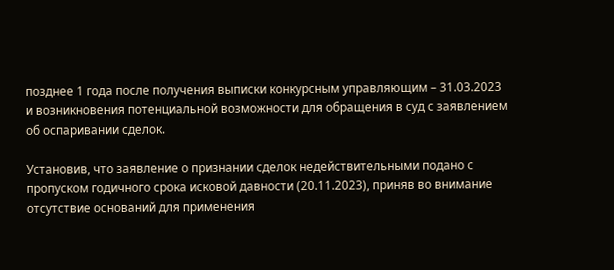позднее 1 года после получения выписки конкурсным управляющим – 31.03.2023 и возникновения потенциальной возможности для обращения в суд с заявлением об оспаривании сделок.

Установив, что заявление о признании сделок недействительными подано с пропуском годичного срока исковой давности (20.11.2023), приняв во внимание отсутствие оснований для применения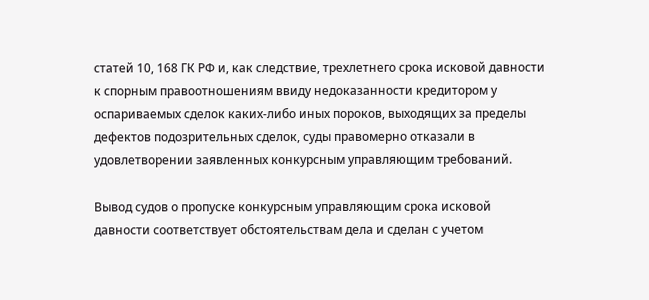статей 10, 168 ГК РФ и, как следствие, трехлетнего срока исковой давности к спорным правоотношениям ввиду недоказанности кредитором у оспариваемых сделок каких-либо иных пороков, выходящих за пределы дефектов подозрительных сделок, суды правомерно отказали в удовлетворении заявленных конкурсным управляющим требований.

Вывод судов о пропуске конкурсным управляющим срока исковой давности соответствует обстоятельствам дела и сделан с учетом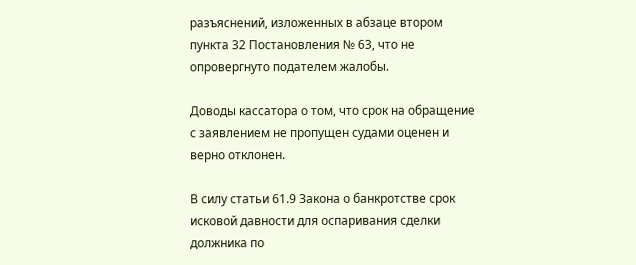разъяснений, изложенных в абзаце втором пункта 32 Постановления № 63, что не опровергнуто подателем жалобы.

Доводы кассатора о том, что срок на обращение с заявлением не пропущен судами оценен и верно отклонен.

В силу статьи 61.9 Закона о банкротстве срок исковой давности для оспаривания сделки должника по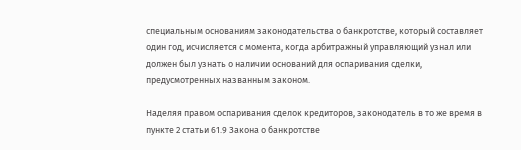специальным основаниям законодательства о банкротстве, который составляет один год, исчисляется с момента, когда арбитражный управляющий узнал или должен был узнать о наличии оснований для оспаривания сделки, предусмотренных названным законом.

Наделяя правом оспаривания сделок кредиторов, законодатель в то же время в пункте 2 статьи 61.9 Закона о банкротстве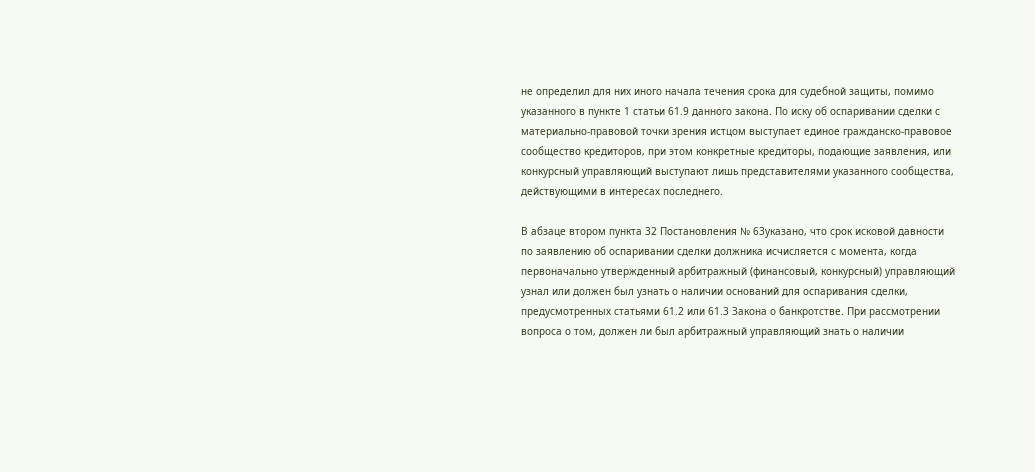не определил для них иного начала течения срока для судебной защиты, помимо указанного в пункте 1 статьи 61.9 данного закона. По иску об оспаривании сделки с материально-правовой точки зрения истцом выступает единое гражданско-правовое сообщество кредиторов, при этом конкретные кредиторы, подающие заявления, или конкурсный управляющий выступают лишь представителями указанного сообщества, действующими в интересах последнего.

В абзаце втором пункта 32 Постановления № 63указано, что срок исковой давности по заявлению об оспаривании сделки должника исчисляется с момента, когда первоначально утвержденный арбитражный (финансовый, конкурсный) управляющий узнал или должен был узнать о наличии оснований для оспаривания сделки, предусмотренных статьями 61.2 или 61.3 Закона о банкротстве. При рассмотрении вопроса о том, должен ли был арбитражный управляющий знать о наличии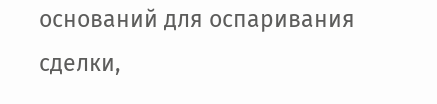оснований для оспаривания сделки,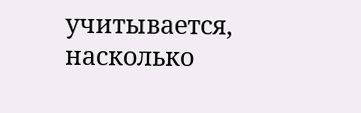учитывается, насколько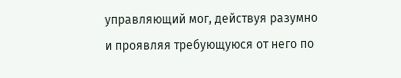управляющий мог, действуя разумно и проявляя требующуюся от него по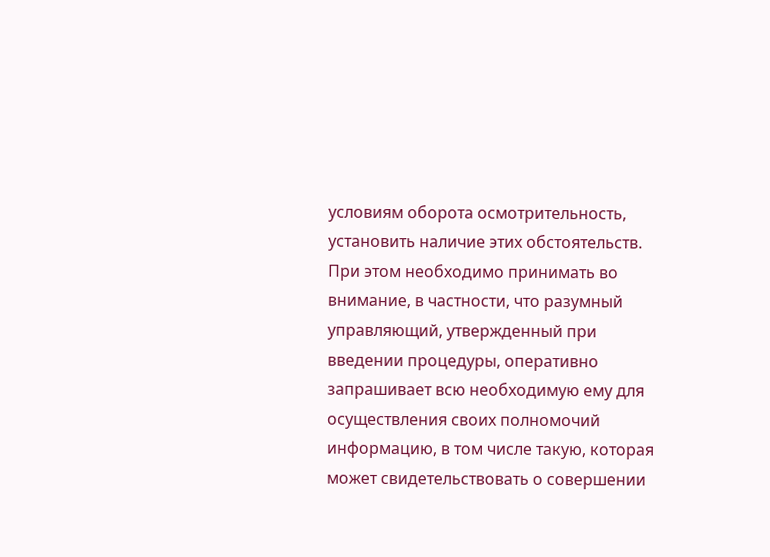условиям оборота осмотрительность, установить наличие этих обстоятельств. При этом необходимо принимать во внимание, в частности, что разумный управляющий, утвержденный при введении процедуры, оперативно запрашивает всю необходимую ему для осуществления своих полномочий информацию, в том числе такую, которая может свидетельствовать о совершении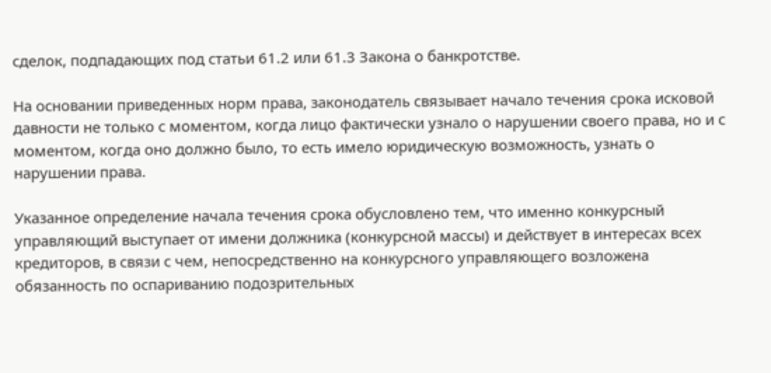сделок, подпадающих под статьи 61.2 или 61.3 Закона о банкротстве.

На основании приведенных норм права, законодатель связывает начало течения срока исковой давности не только с моментом, когда лицо фактически узнало о нарушении своего права, но и с моментом, когда оно должно было, то есть имело юридическую возможность, узнать о нарушении права.

Указанное определение начала течения срока обусловлено тем, что именно конкурсный управляющий выступает от имени должника (конкурсной массы) и действует в интересах всех кредиторов, в связи с чем, непосредственно на конкурсного управляющего возложена обязанность по оспариванию подозрительных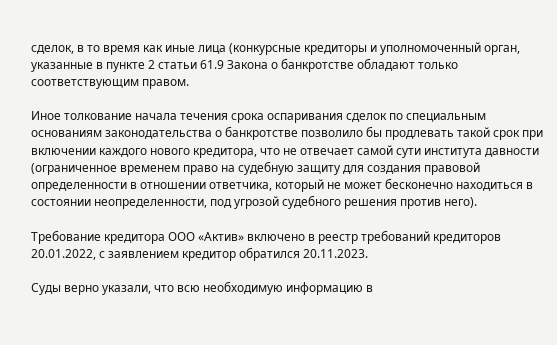сделок, в то время как иные лица (конкурсные кредиторы и уполномоченный орган, указанные в пункте 2 статьи 61.9 Закона о банкротстве обладают только соответствующим правом.

Иное толкование начала течения срока оспаривания сделок по специальным основаниям законодательства о банкротстве позволило бы продлевать такой срок при включении каждого нового кредитора, что не отвечает самой сути института давности (ограниченное временем право на судебную защиту для создания правовой определенности в отношении ответчика, который не может бесконечно находиться в состоянии неопределенности, под угрозой судебного решения против него).

Требование кредитора ООО «Актив» включено в реестр требований кредиторов 20.01.2022, с заявлением кредитор обратился 20.11.2023.

Суды верно указали, что всю необходимую информацию в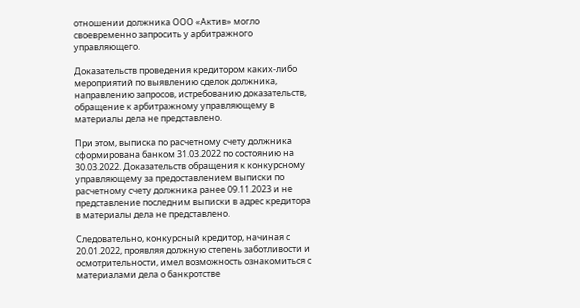отношении должника ООО «Актив» могло своевременно запросить у арбитражного управляющего.

Доказательств проведения кредитором каких-либо мероприятий по выявлению сделок должника, направлению запросов, истребованию доказательств, обращение к арбитражному управляющему в материалы дела не представлено.

При этом, выписка по расчетному счету должника сформирована банком 31.03.2022 по состоянию на 30.03.2022. Доказательств обращения к конкурсному управляющему за предоставлением выписки по расчетному счету должника ранее 09.11.2023 и не представление последним выписки в адрес кредитора в материалы дела не представлено.

Следовательно, конкурсный кредитор, начиная с 20.01.2022, проявляя должную степень заботливости и осмотрительности, имел возможность ознакомиться с материалами дела о банкротстве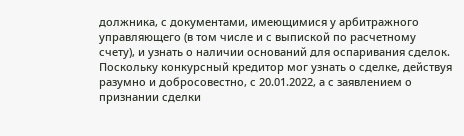должника, с документами, имеющимися у арбитражного управляющего (в том числе и с выпиской по расчетному счету), и узнать о наличии оснований для оспаривания сделок. Поскольку конкурсный кредитор мог узнать о сделке, действуя разумно и добросовестно, с 20.01.2022, а с заявлением о признании сделки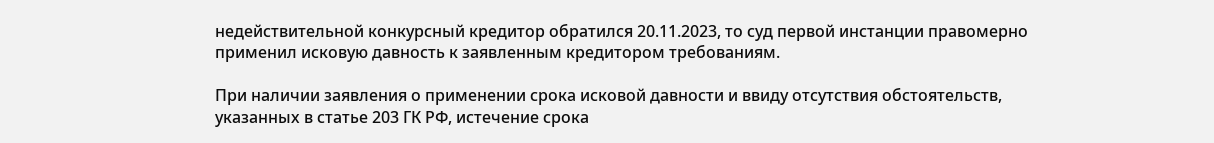недействительной конкурсный кредитор обратился 20.11.2023, то суд первой инстанции правомерно применил исковую давность к заявленным кредитором требованиям.

При наличии заявления о применении срока исковой давности и ввиду отсутствия обстоятельств, указанных в статье 203 ГК РФ, истечение срока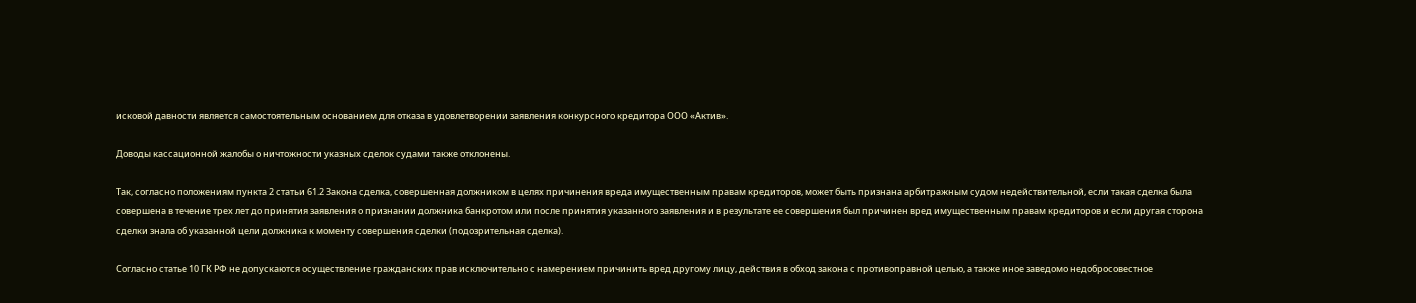исковой давности является самостоятельным основанием для отказа в удовлетворении заявления конкурсного кредитора ООО «Актив».

Доводы кассационной жалобы о ничтожности указных сделок судами также отклонены.

Так, согласно положениям пункта 2 статьи 61.2 Закона сделка, совершенная должником в целях причинения вреда имущественным правам кредиторов, может быть признана арбитражным судом недействительной, если такая сделка была совершена в течение трех лет до принятия заявления о признании должника банкротом или после принятия указанного заявления и в результате ее совершения был причинен вред имущественным правам кредиторов и если другая сторона сделки знала об указанной цели должника к моменту совершения сделки (подозрительная сделка).

Согласно статье 10 ГК РФ не допускаются осуществление гражданских прав исключительно с намерением причинить вред другому лицу, действия в обход закона с противоправной целью, а также иное заведомо недобросовестное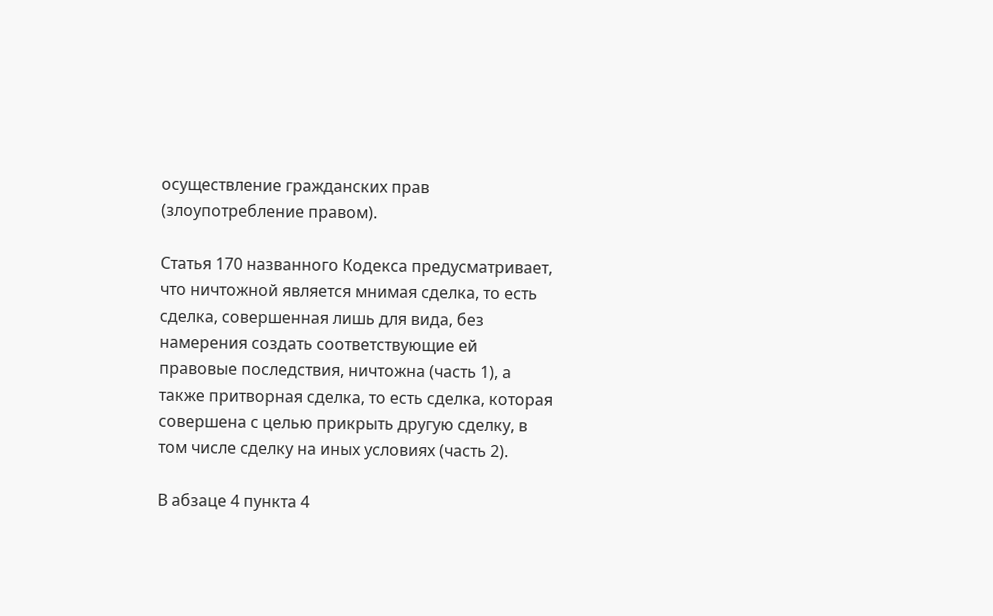осуществление гражданских прав (злоупотребление правом).

Статья 170 названного Кодекса предусматривает, что ничтожной является мнимая сделка, то есть сделка, совершенная лишь для вида, без намерения создать соответствующие ей правовые последствия, ничтожна (часть 1), а также притворная сделка, то есть сделка, которая совершена с целью прикрыть другую сделку, в том числе сделку на иных условиях (часть 2).

В абзаце 4 пункта 4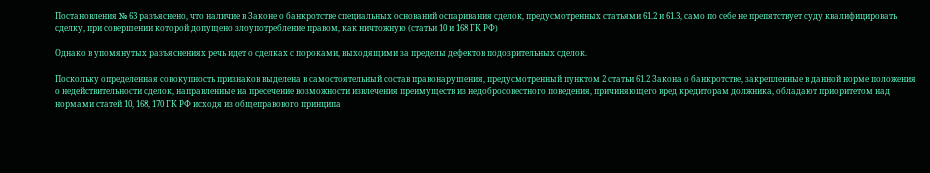Постановления № 63 разъяснено, что наличие в Законе о банкротстве специальных оснований оспаривания сделок, предусмотренных статьями 61.2 и 61.3, само по себе не препятствует суду квалифицировать сделку, при совершении которой допущено злоупотребление правом, как ничтожную (статьи 10 и 168 ГК РФ)

Однако в упомянутых разъяснениях речь идет о сделках с пороками, выходящими за пределы дефектов подозрительных сделок.

Поскольку определенная совокупность признаков выделена в самостоятельный состав правонарушения, предусмотренный пунктом 2 статьи 61.2 Закона о банкротстве, закрепленные в данной норме положения о недействительности сделок, направленные на пресечение возможности извлечения преимуществ из недобросовестного поведения, причиняющего вред кредиторам должника, обладают приоритетом над нормами статей 10, 168, 170 ГК РФ исходя из общеправового принципа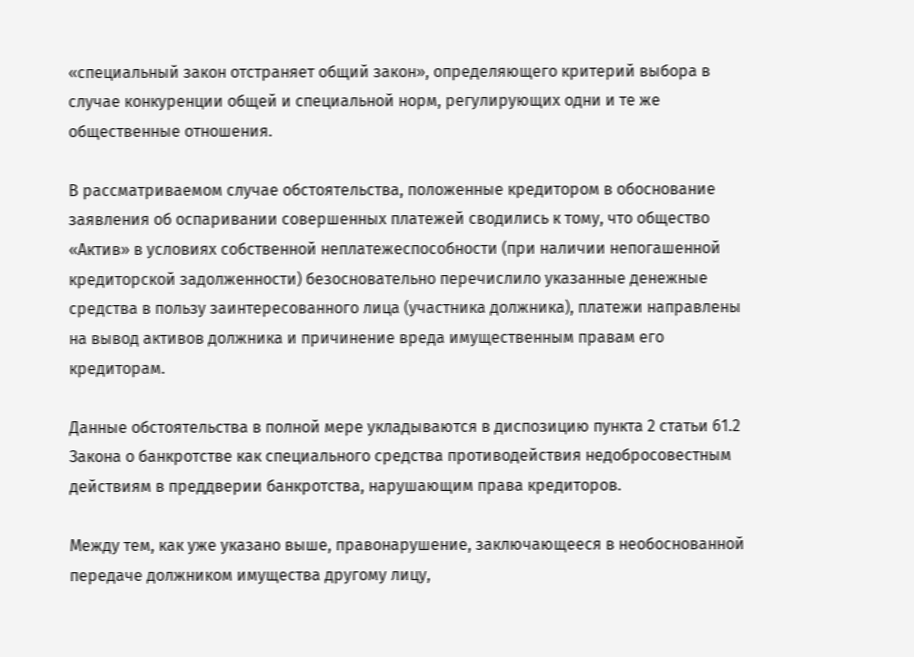«специальный закон отстраняет общий закон», определяющего критерий выбора в случае конкуренции общей и специальной норм, регулирующих одни и те же общественные отношения.

В рассматриваемом случае обстоятельства, положенные кредитором в обоснование заявления об оспаривании совершенных платежей сводились к тому, что общество «Актив» в условиях собственной неплатежеспособности (при наличии непогашенной кредиторской задолженности) безосновательно перечислило указанные денежные средства в пользу заинтересованного лица (участника должника), платежи направлены на вывод активов должника и причинение вреда имущественным правам его кредиторам.

Данные обстоятельства в полной мере укладываются в диспозицию пункта 2 статьи 61.2 Закона о банкротстве как специального средства противодействия недобросовестным действиям в преддверии банкротства, нарушающим права кредиторов.

Между тем, как уже указано выше, правонарушение, заключающееся в необоснованной передаче должником имущества другому лицу,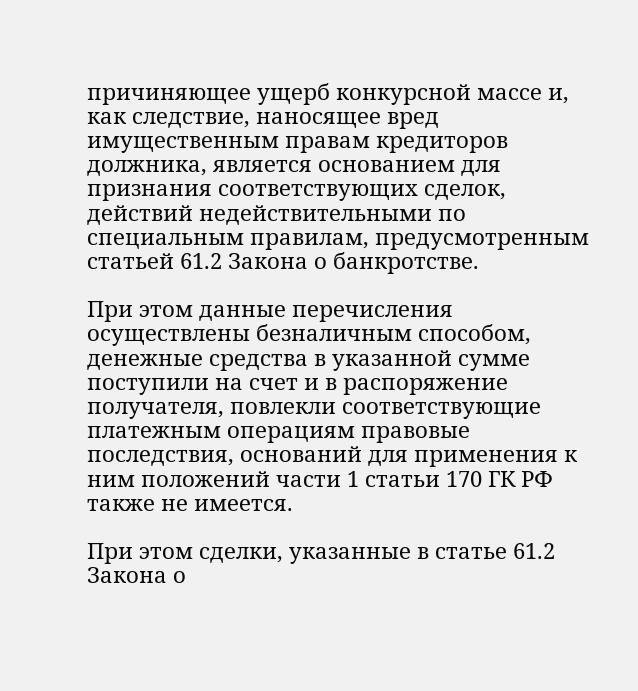причиняющее ущерб конкурсной массе и, как следствие, наносящее вред имущественным правам кредиторов должника, является основанием для признания соответствующих сделок, действий недействительными по специальным правилам, предусмотренным статьей 61.2 Закона о банкротстве.

При этом данные перечисления осуществлены безналичным способом, денежные средства в указанной сумме поступили на счет и в распоряжение получателя, повлекли соответствующие платежным операциям правовые последствия, оснований для применения к ним положений части 1 статьи 170 ГК РФ также не имеется.

При этом сделки, указанные в статье 61.2 Закона о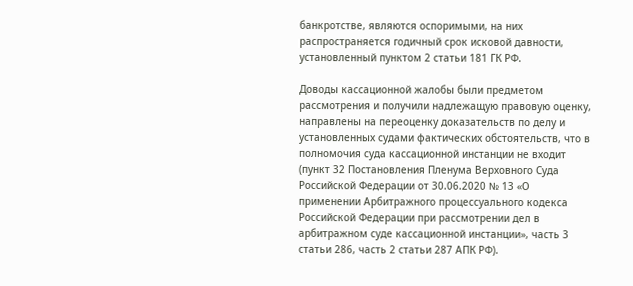банкротстве, являются оспоримыми, на них распространяется годичный срок исковой давности, установленный пунктом 2 статьи 181 ГК РФ.

Доводы кассационной жалобы были предметом рассмотрения и получили надлежащую правовую оценку, направлены на переоценку доказательств по делу и установленных судами фактических обстоятельств, что в полномочия суда кассационной инстанции не входит (пункт 32 Постановления Пленума Верховного Суда Российской Федерации от 30.06.2020 № 13 «О применении Арбитражного процессуального кодекса Российской Федерации при рассмотрении дел в арбитражном суде кассационной инстанции», часть 3 статьи 286, часть 2 статьи 287 АПК РФ).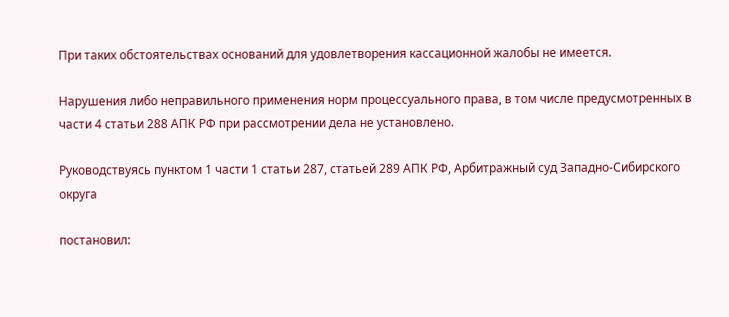При таких обстоятельствах оснований для удовлетворения кассационной жалобы не имеется.

Нарушения либо неправильного применения норм процессуального права, в том числе предусмотренных в части 4 статьи 288 АПК РФ при рассмотрении дела не установлено.

Руководствуясь пунктом 1 части 1 статьи 287, статьей 289 АПК РФ, Арбитражный суд Западно-Сибирского округа

постановил: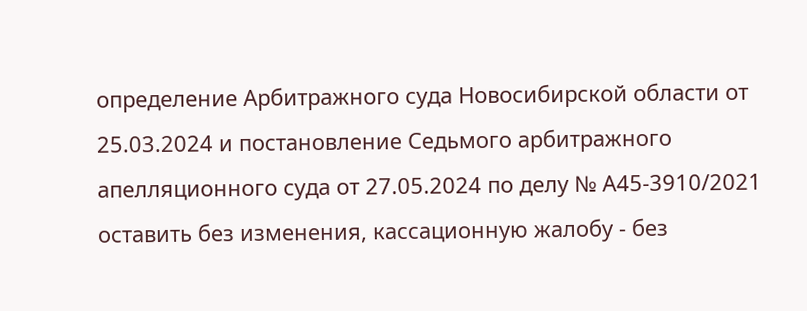определение Арбитражного суда Новосибирской области от 25.03.2024 и постановление Седьмого арбитражного апелляционного суда от 27.05.2024 по делу № А45-3910/2021 оставить без изменения, кассационную жалобу - без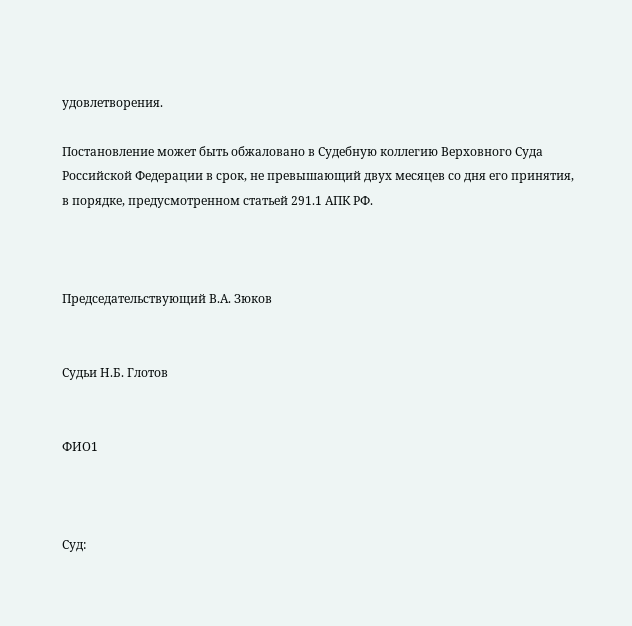удовлетворения.

Постановление может быть обжаловано в Судебную коллегию Верховного Суда Российской Федерации в срок, не превышающий двух месяцев со дня его принятия, в порядке, предусмотренном статьей 291.1 АПК РФ.



Председательствующий В.А. Зюков


Судьи Н.Б. Глотов


ФИО1



Суд: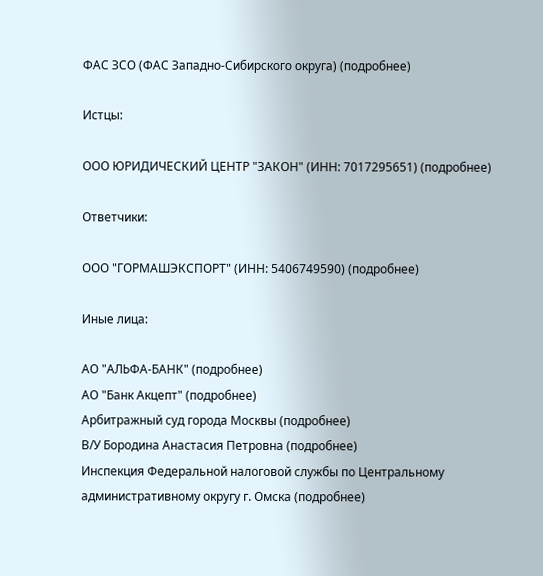ФАС ЗСО (ФАС Западно-Сибирского округа) (подробнее)

Истцы:

ООО ЮРИДИЧЕСКИЙ ЦЕНТР "ЗАКОН" (ИНН: 7017295651) (подробнее)

Ответчики:

ООО "ГОРМАШЭКСПОРТ" (ИНН: 5406749590) (подробнее)

Иные лица:

АО "АЛЬФА-БАНК" (подробнее)
АО "Банк Акцепт" (подробнее)
Арбитражный суд города Москвы (подробнее)
В/У Бородина Анастасия Петровна (подробнее)
Инспекция Федеральной налоговой службы по Центральному административному округу г. Омска (подробнее)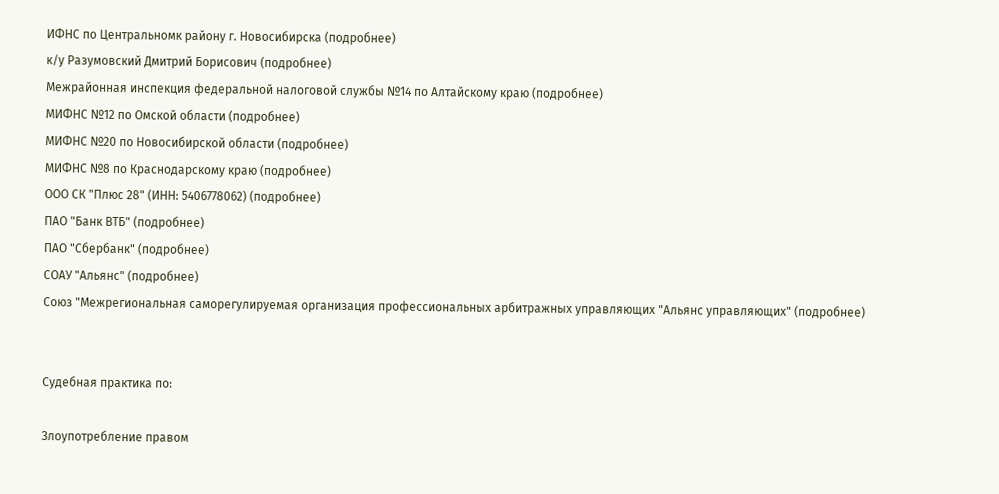ИФНС по Центральномк району г. Новосибирска (подробнее)
к/у Разумовский Дмитрий Борисович (подробнее)
Межрайонная инспекция федеральной налоговой службы №14 по Алтайскому краю (подробнее)
МИФНС №12 по Омской области (подробнее)
МИФНС №20 по Новосибирской области (подробнее)
МИФНС №8 по Краснодарскому краю (подробнее)
ООО СК "Плюс 28" (ИНН: 5406778062) (подробнее)
ПАО "Банк ВТБ" (подробнее)
ПАО "Сбербанк" (подробнее)
СОАУ "Альянс" (подробнее)
Союз "Межрегиональная саморегулируемая организация профессиональных арбитражных управляющих "Альянс управляющих" (подробнее)


Судебная практика по:

Злоупотребление правом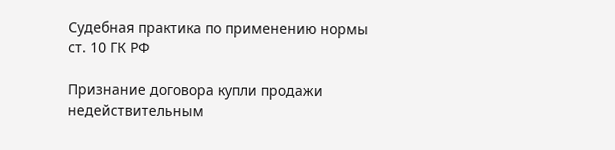Судебная практика по применению нормы ст. 10 ГК РФ

Признание договора купли продажи недействительным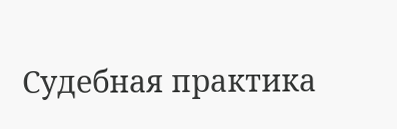Судебная практика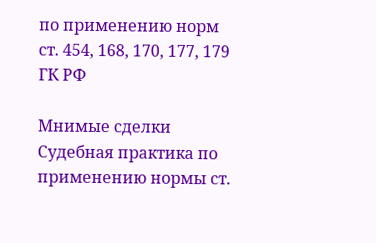по применению норм ст. 454, 168, 170, 177, 179 ГК РФ

Мнимые сделки
Судебная практика по применению нормы ст.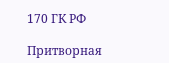170 ГК РФ

Притворная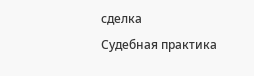сделка
Судебная практика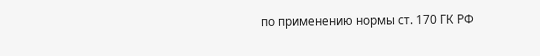по применению нормы ст. 170 ГК РФ